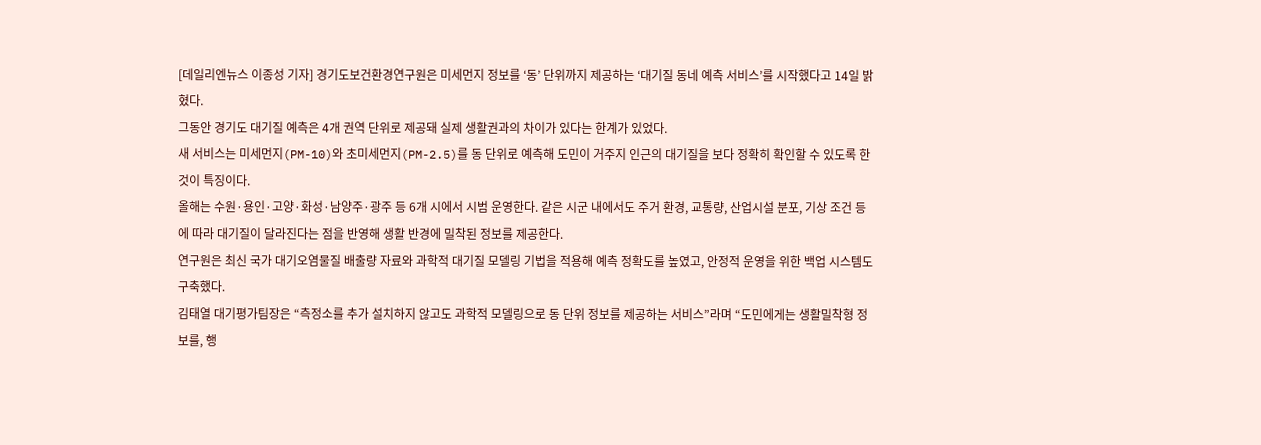[데일리엔뉴스 이종성 기자] 경기도보건환경연구원은 미세먼지 정보를 ‘동’ 단위까지 제공하는 ‘대기질 동네 예측 서비스’를 시작했다고 14일 밝혔다.
그동안 경기도 대기질 예측은 4개 권역 단위로 제공돼 실제 생활권과의 차이가 있다는 한계가 있었다.
새 서비스는 미세먼지(PM-10)와 초미세먼지(PM-2.5)를 동 단위로 예측해 도민이 거주지 인근의 대기질을 보다 정확히 확인할 수 있도록 한 것이 특징이다.
올해는 수원·용인·고양·화성·남양주·광주 등 6개 시에서 시범 운영한다. 같은 시군 내에서도 주거 환경, 교통량, 산업시설 분포, 기상 조건 등에 따라 대기질이 달라진다는 점을 반영해 생활 반경에 밀착된 정보를 제공한다.
연구원은 최신 국가 대기오염물질 배출량 자료와 과학적 대기질 모델링 기법을 적용해 예측 정확도를 높였고, 안정적 운영을 위한 백업 시스템도 구축했다.
김태열 대기평가팀장은 “측정소를 추가 설치하지 않고도 과학적 모델링으로 동 단위 정보를 제공하는 서비스”라며 “도민에게는 생활밀착형 정보를, 행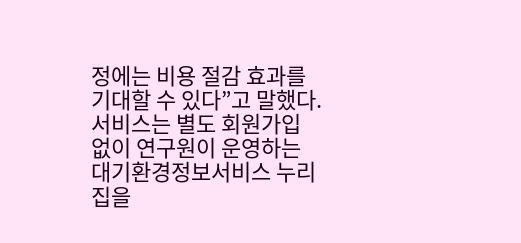정에는 비용 절감 효과를 기대할 수 있다”고 말했다.
서비스는 별도 회원가입 없이 연구원이 운영하는 대기환경정보서비스 누리집을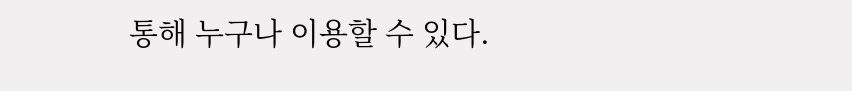통해 누구나 이용할 수 있다.